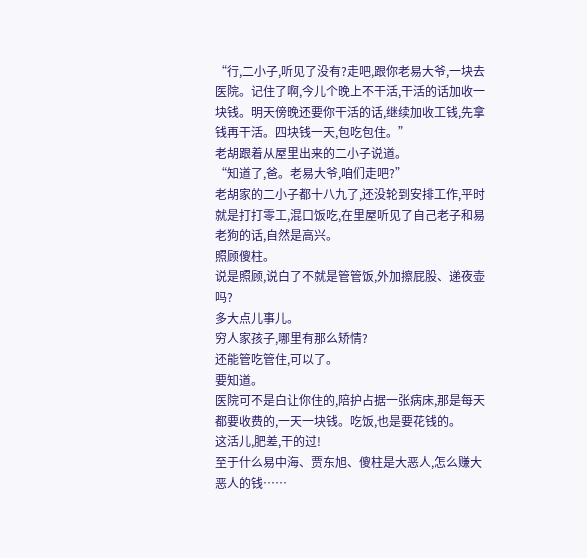“行,二小子,听见了没有?走吧,跟你老易大爷,一块去医院。记住了啊,今儿个晚上不干活,干活的话加收一块钱。明天傍晚还要你干活的话,继续加收工钱,先拿钱再干活。四块钱一天,包吃包住。”
老胡跟着从屋里出来的二小子说道。
“知道了,爸。老易大爷,咱们走吧?”
老胡家的二小子都十八九了,还没轮到安排工作,平时就是打打零工,混口饭吃,在里屋听见了自己老子和易老狗的话,自然是高兴。
照顾傻柱。
说是照顾,说白了不就是管管饭,外加擦屁股、递夜壶吗?
多大点儿事儿。
穷人家孩子,哪里有那么矫情?
还能管吃管住,可以了。
要知道。
医院可不是白让你住的,陪护占据一张病床,那是每天都要收费的,一天一块钱。吃饭,也是要花钱的。
这活儿,肥差,干的过!
至于什么易中海、贾东旭、傻柱是大恶人,怎么赚大恶人的钱……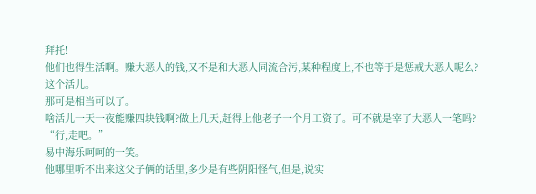拜托!
他们也得生活啊。赚大恶人的钱,又不是和大恶人同流合污,某种程度上,不也等于是惩戒大恶人呢么?
这个活儿。
那可是相当可以了。
啥活儿一天一夜能赚四块钱啊?做上几天,赶得上他老子一个月工资了。可不就是宰了大恶人一笔吗?
“行,走吧。”
易中海乐呵呵的一笑。
他哪里听不出来这父子俩的话里,多少是有些阴阳怪气,但是,说实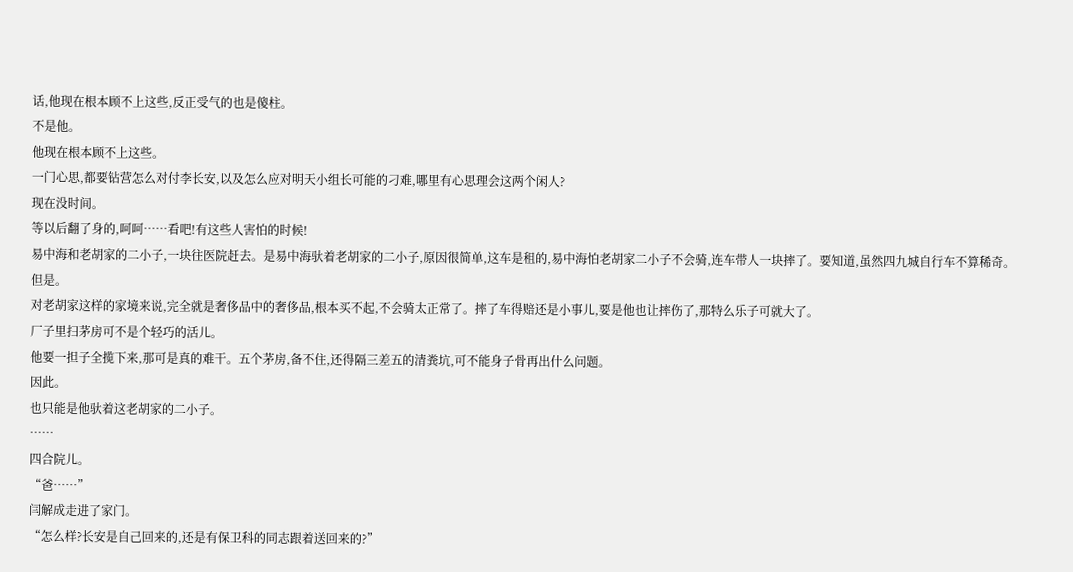话,他现在根本顾不上这些,反正受气的也是傻柱。
不是他。
他现在根本顾不上这些。
一门心思,都要钻营怎么对付李长安,以及怎么应对明天小组长可能的刁难,哪里有心思理会这两个闲人?
现在没时间。
等以后翻了身的,呵呵……看吧!有这些人害怕的时候!
易中海和老胡家的二小子,一块往医院赶去。是易中海驮着老胡家的二小子,原因很简单,这车是租的,易中海怕老胡家二小子不会骑,连车带人一块摔了。要知道,虽然四九城自行车不算稀奇。
但是。
对老胡家这样的家境来说,完全就是奢侈品中的奢侈品,根本买不起,不会骑太正常了。摔了车得赔还是小事儿,要是他也让摔伤了,那特么乐子可就大了。
厂子里扫茅房可不是个轻巧的活儿。
他要一担子全揽下来,那可是真的难干。五个茅房,备不住,还得隔三差五的清粪坑,可不能身子骨再出什么问题。
因此。
也只能是他驮着这老胡家的二小子。
……
四合院儿。
“爸……”
闫解成走进了家门。
“怎么样?长安是自己回来的,还是有保卫科的同志跟着送回来的?”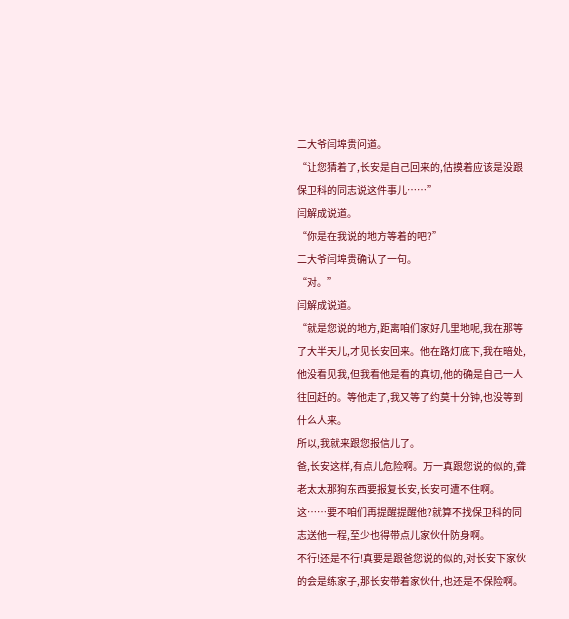二大爷闫埠贵问道。
“让您猜着了,长安是自己回来的,估摸着应该是没跟保卫科的同志说这件事儿……”
闫解成说道。
“你是在我说的地方等着的吧?”
二大爷闫埠贵确认了一句。
“对。”
闫解成说道。
“就是您说的地方,距离咱们家好几里地呢,我在那等了大半天儿,才见长安回来。他在路灯底下,我在暗处,他没看见我,但我看他是看的真切,他的确是自己一人往回赶的。等他走了,我又等了约莫十分钟,也没等到什么人来。
所以,我就来跟您报信儿了。
爸,长安这样,有点儿危险啊。万一真跟您说的似的,聋老太太那狗东西要报复长安,长安可遭不住啊。
这……要不咱们再提醒提醒他?就算不找保卫科的同志送他一程,至少也得带点儿家伙什防身啊。
不行!还是不行!真要是跟爸您说的似的,对长安下家伙的会是练家子,那长安带着家伙什,也还是不保险啊。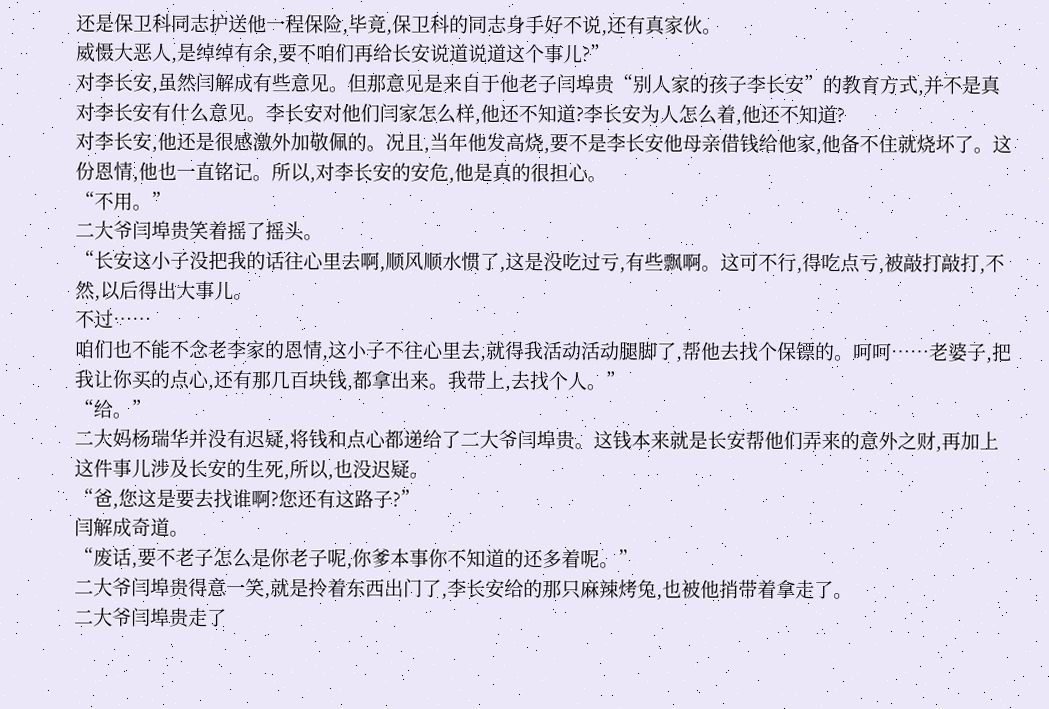还是保卫科同志护送他一程保险,毕竟,保卫科的同志身手好不说,还有真家伙。
威慑大恶人,是绰绰有余,要不咱们再给长安说道说道这个事儿?”
对李长安,虽然闫解成有些意见。但那意见是来自于他老子闫埠贵“别人家的孩子李长安”的教育方式,并不是真对李长安有什么意见。李长安对他们闫家怎么样,他还不知道?李长安为人怎么着,他还不知道?
对李长安,他还是很感激外加敬佩的。况且,当年他发高烧,要不是李长安他母亲借钱给他家,他备不住就烧坏了。这份恩情,他也一直铭记。所以,对李长安的安危,他是真的很担心。
“不用。”
二大爷闫埠贵笑着摇了摇头。
“长安这小子没把我的话往心里去啊,顺风顺水惯了,这是没吃过亏,有些飘啊。这可不行,得吃点亏,被敲打敲打,不然,以后得出大事儿。
不过……
咱们也不能不念老李家的恩情,这小子不往心里去,就得我活动活动腿脚了,帮他去找个保镖的。呵呵……老婆子,把我让你买的点心,还有那几百块钱,都拿出来。我带上,去找个人。”
“给。”
二大妈杨瑞华并没有迟疑,将钱和点心都递给了二大爷闫埠贵。这钱本来就是长安帮他们弄来的意外之财,再加上这件事儿涉及长安的生死,所以,也没迟疑。
“爸,您这是要去找谁啊?您还有这路子?”
闫解成奇道。
“废话,要不老子怎么是你老子呢,你爹本事你不知道的还多着呢。”
二大爷闫埠贵得意一笑,就是拎着东西出门了,李长安给的那只麻辣烤兔,也被他捎带着拿走了。
二大爷闫埠贵走了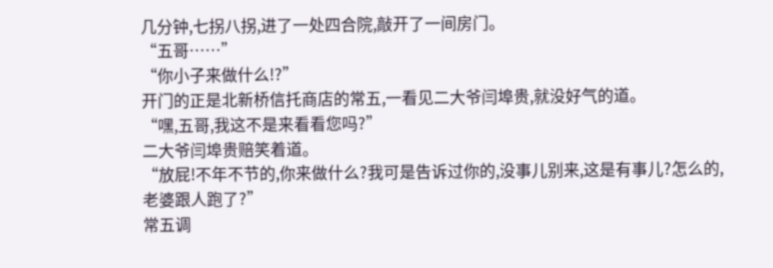几分钟,七拐八拐,进了一处四合院,敲开了一间房门。
“五哥……”
“你小子来做什么!?”
开门的正是北新桥信托商店的常五,一看见二大爷闫埠贵,就没好气的道。
“嘿,五哥,我这不是来看看您吗?”
二大爷闫埠贵赔笑着道。
“放屁!不年不节的,你来做什么?我可是告诉过你的,没事儿别来,这是有事儿?怎么的,老婆跟人跑了?”
常五调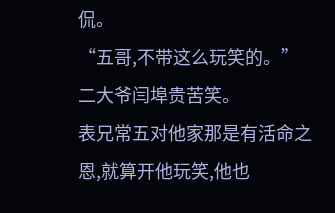侃。
“五哥,不带这么玩笑的。”
二大爷闫埠贵苦笑。
表兄常五对他家那是有活命之恩,就算开他玩笑,他也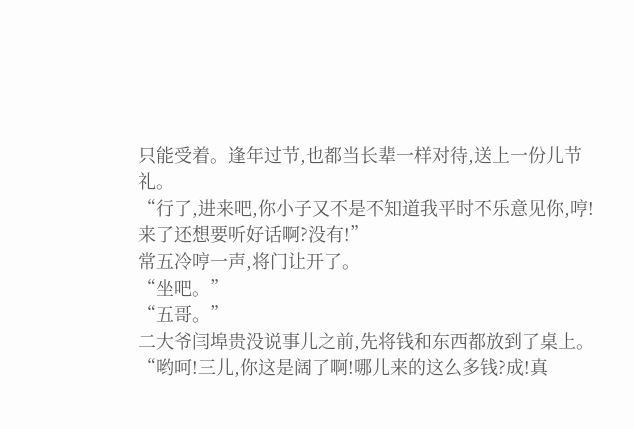只能受着。逢年过节,也都当长辈一样对待,送上一份儿节礼。
“行了,进来吧,你小子又不是不知道我平时不乐意见你,哼!来了还想要听好话啊?没有!”
常五冷哼一声,将门让开了。
“坐吧。”
“五哥。”
二大爷闫埠贵没说事儿之前,先将钱和东西都放到了桌上。
“哟呵!三儿,你这是阔了啊!哪儿来的这么多钱?成!真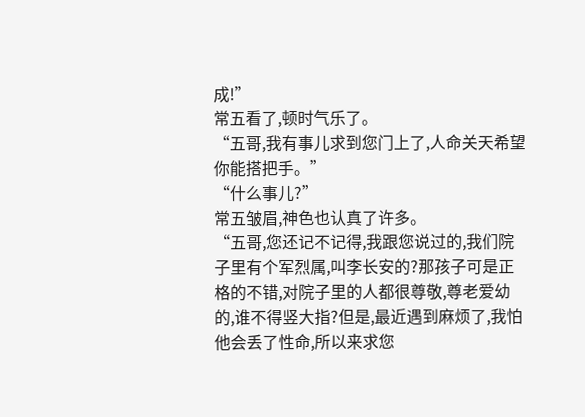成!”
常五看了,顿时气乐了。
“五哥,我有事儿求到您门上了,人命关天希望你能搭把手。”
“什么事儿?”
常五皱眉,神色也认真了许多。
“五哥,您还记不记得,我跟您说过的,我们院子里有个军烈属,叫李长安的?那孩子可是正格的不错,对院子里的人都很尊敬,尊老爱幼的,谁不得竖大指?但是,最近遇到麻烦了,我怕他会丢了性命,所以来求您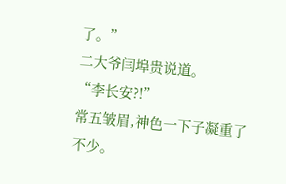了。”
二大爷闫埠贵说道。
“李长安?!”
常五皱眉,神色一下子凝重了不少。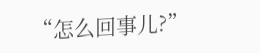“怎么回事儿?”